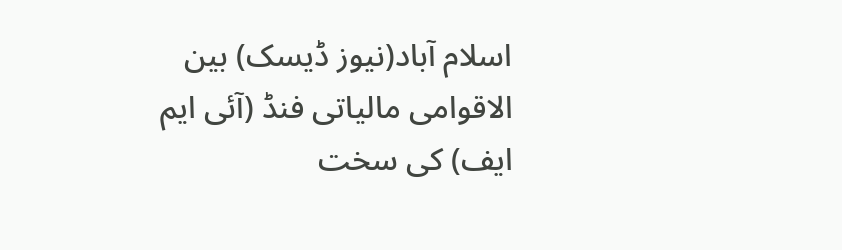اسلام آباد(نیوز ڈیسک) بین الاقوامی مالیاتی فنڈ (آئی ایم ایف) کی سخت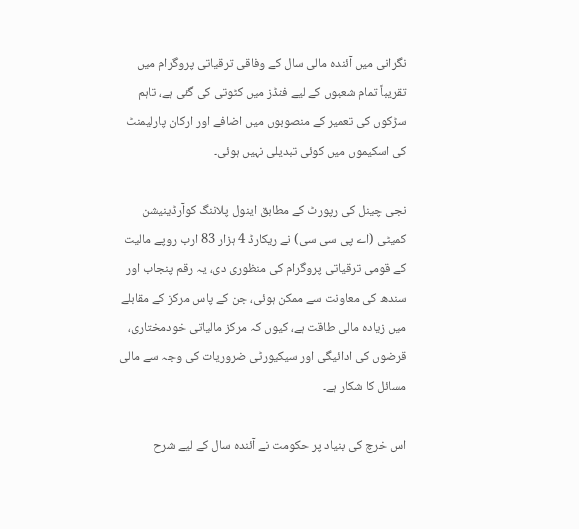نگرانی میں آئندہ مالی سال کے وفاقی ترقیاتی پروگرام میں تقریباً تمام شعبوں کے لیے فنڈز میں کٹوتی کی گئی ہے، تاہم سڑکوں کی تعمیر کے منصوبوں میں اضافے اور ارکان پارلیمنٹ کی اسکیموں میں کوئی تبدیلی نہیں ہوئی۔

نجی چینل کی رپورٹ کے مطابق اینول پلاننگ کوآرڈینیشن کمیٹی (اے پی سی سی) نے ریکارڈ 4 ہزار 83 ارب روپے مالیت کے قومی ترقیاتی پروگرام کی منظوری دی، یہ رقم پنجاب اور سندھ کی معاونت سے ممکن ہوئی، جن کے پاس مرکز کے مقابلے میں زیادہ مالی طاقت ہے، کیوں کہ مرکز مالیاتی خودمختاری، قرضوں کی ادائیگی اور سیکیورٹی ضروریات کی وجہ سے مالی مسائل کا شکار ہے۔

اس خرچ کی بنیاد پر حکومت نے آئندہ سال کے لیے شرح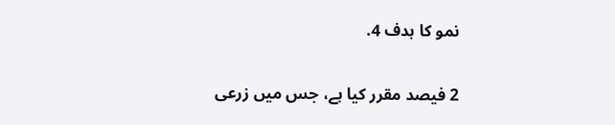نمو کا ہدف 4.

2 فیصد مقرر کیا ہے، جس میں زرعی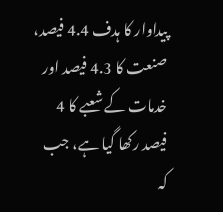پیداوار کا ہدف 4.4 فیصد، صنعت کا 4.3 فیصد اور خدمات کے شعبے کا 4 فیصد رکھا گیا ہے، جب کہ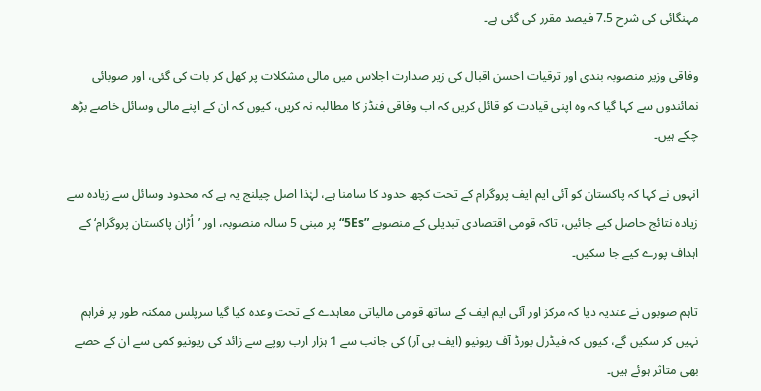مہنگائی کی شرح 7.5 فیصد مقرر کی گئی ہے۔

وفاقی وزیر منصوبہ بندی اور ترقیات احسن اقبال کی زیر صدارت اجلاس میں مالی مشکلات پر کھل کر بات کی گئی، اور صوبائی نمائندوں سے کہا گیا کہ وہ اپنی قیادت کو قائل کریں کہ اب وفاقی فنڈز کا مطالبہ نہ کریں، کیوں کہ ان کے اپنے مالی وسائل خاصے بڑھ چکے ہیں۔

انہوں نے کہا کہ پاکستان کو آئی ایم ایف پروگرام کے تحت کچھ حدود کا سامنا ہے، لہٰذا اصل چیلنج یہ ہے کہ محدود وسائل سے زیادہ سے زیادہ نتائج حاصل کیے جائیں، تاکہ قومی اقتصادی تبدیلی کے منصوبے ”5Es“ پر مبنی 5 سالہ منصوبہ، اور ’اُڑان پاکستان پروگرام‘ کے اہداف پورے کیے جا سکیں۔

تاہم صوبوں نے عندیہ دیا کہ مرکز اور آئی ایم ایف کے ساتھ قومی مالیاتی معاہدے کے تحت وعدہ کیا گیا سرپلس ممکنہ طور پر فراہم نہیں کر سکیں گے، کیوں کہ فیڈرل بورڈ آف ریونیو (ایف بی آر) کی جانب سے 1 ہزار ارب روپے سے زائد کی ریونیو کمی سے ان کے حصے بھی متاثر ہوئے ہیں۔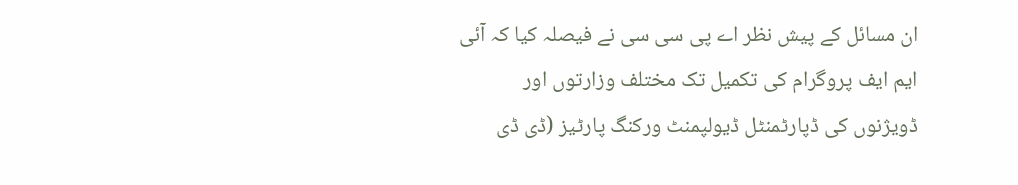ان مسائل کے پیش نظر اے پی سی سی نے فیصلہ کیا کہ آئی ایم ایف پروگرام کی تکمیل تک مختلف وزارتوں اور ڈویژنوں کی ڈپارٹمنٹل ڈیولپمنٹ ورکنگ پارٹیز (ڈی ڈی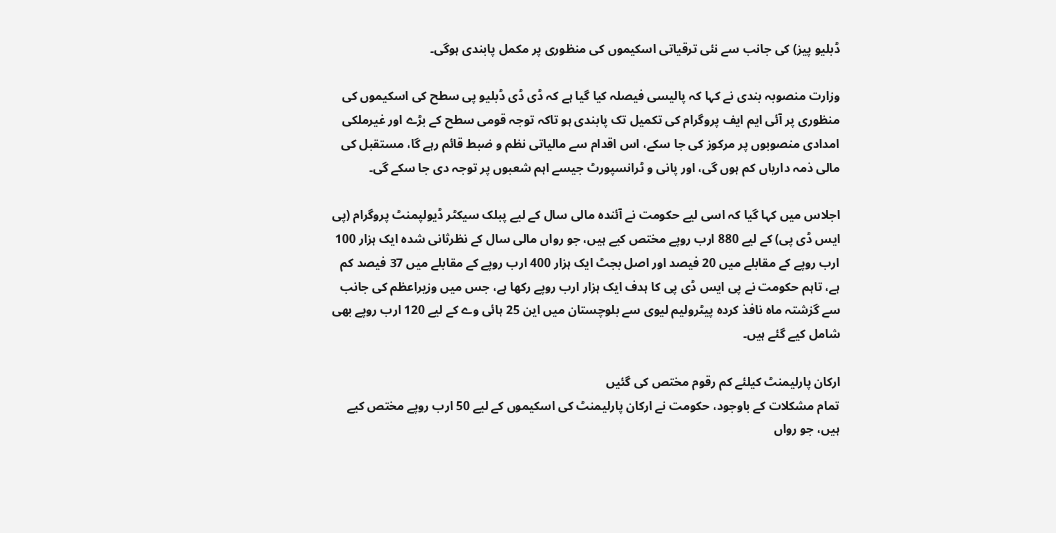ڈبلیو پیز) کی جانب سے نئی ترقیاتی اسکیموں کی منظوری پر مکمل پابندی ہوگی۔

وزارت منصوبہ بندی نے کہا کہ پالیسی فیصلہ کیا گیا ہے کہ ڈی ڈی ڈبلیو پی سطح کی اسکیموں کی منظوری پر آئی ایم ایف پروگرام کی تکمیل تک پابندی ہو تاکہ توجہ قومی سطح کے بڑے اور غیرملکی امدادی منصوبوں پر مرکوز کی جا سکے، اس اقدام سے مالیاتی نظم و ضبط قائم رہے گا، مستقبل کی مالی ذمہ داریاں کم ہوں گی، اور پانی و ٹرانسپورٹ جیسے اہم شعبوں پر توجہ دی جا سکے گی۔

اجلاس میں کہا گیا کہ اسی لیے حکومت نے آئندہ مالی سال کے لیے پبلک سیکٹر ڈیولپمنٹ پروگرام (پی ایس ڈی پی) کے لیے 880 ارب روپے مختص کیے ہیں، جو رواں مالی سال کے نظرثانی شدہ ایک ہزار 100 ارب روپے کے مقابلے میں 20 فیصد اور اصل بجٹ ایک ہزار 400 ارب روپے کے مقابلے میں 37 فیصد کم ہے، تاہم حکومت نے پی ایس ڈی پی کا ہدف ایک ہزار ارب روپے رکھا ہے، جس میں وزیراعظم کی جانب سے گزشتہ ماہ نافذ کردہ پیٹرولیم لیوی سے بلوچستان میں این 25 ہائی وے کے لیے 120 ارب روپے بھی شامل کیے گئے ہیں۔

ارکان پارلیمنٹ کیلئے کم رقوم مختص کی گئیں
تمام مشکلات کے باوجود، حکومت نے ارکان پارلیمنٹ کی اسکیموں کے لیے 50 ارب روپے مختص کیے ہیں، جو رواں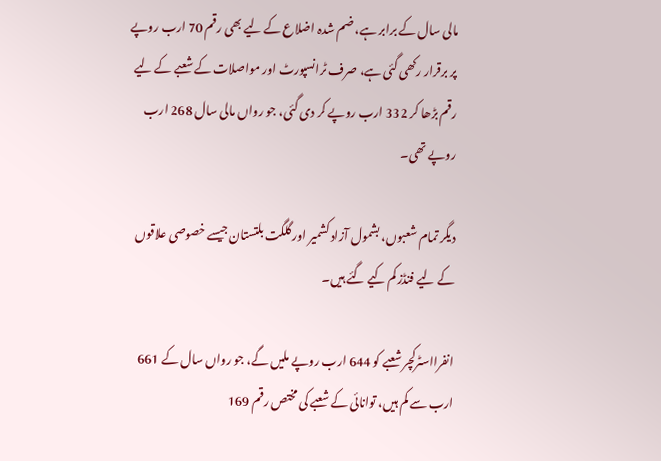مالی سال کے برابر ہے، ضم شدہ اضلاع کے لیے بھی رقم 70 ارب روپے پر برقرار رکھی گئی ہے، صرف ٹرانسپورٹ اور مواصلات کے شعبے کے لیے رقم بڑھا کر 332 ارب روپے کر دی گئی، جو رواں مالی سال 268 ارب روپے تھی۔

دیگر تمام شعبوں، بشمول آزاد کشمیر اور گلگت بلتستان جیسے خصوصی علاقوں کے لیے فنڈز کم کیے گئے ہیں۔

انفرااسٹرکچر شعبے کو 644 ارب روپے ملیں گے، جو رواں سال کے 661 ارب سے کم ہیں، توانائی کے شعبے کی مختص رقم 169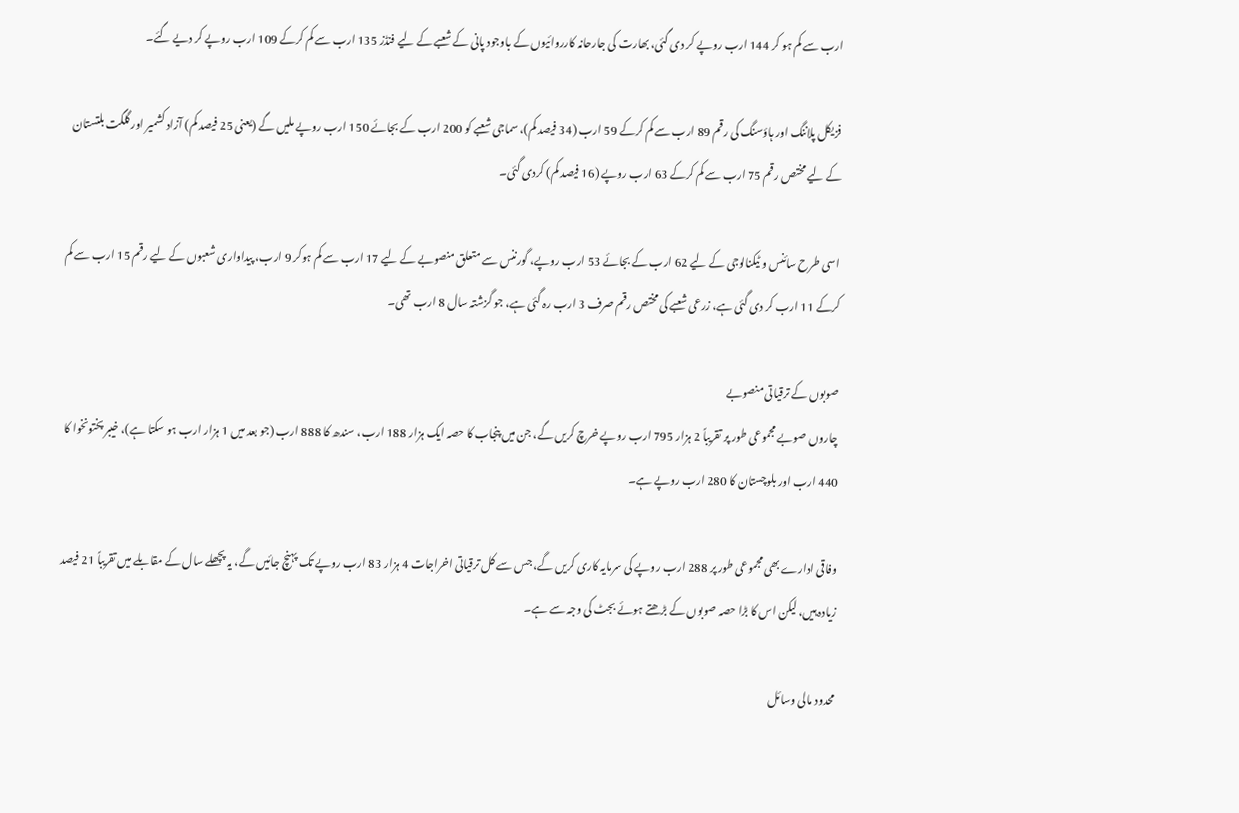ارب سے کم ہو کر 144 ارب روپے کر دی گئی، بھارت کی جارحانہ کارروائیوں کے باوجود پانی کے شعبے کے لیے فنڈز 135 ارب سے کم کرکے 109 ارب روپے کر دیے گئے۔

فزیکل پلاننگ اور ہاؤسنگ کی رقم 89 ارب سے کم کرکے 59 ارب (34 فیصد کم)، سماجی شعبے کو 200 ارب کے بجائے 150 ارب روپے ملیں گے (یعنی 25 فیصد کم) آزاد کشمیر اور گلگت بلتستان کے لیے مختص رقم 75 ارب سے کم کرکے 63 ارب روپے (16 فیصد کم) کردی گئی۔

اسی طرح سائنس و ٹیکنالوجی کے لیے 62 ارب کے بجائے 53 ارب روپے، گورننس سے متعلق منصوبے کے لیے 17 ارب سے کم ہوکر 9 ارب، پیداواری شعبوں کے لیے رقم 15 ارب سے کم کرکے 11 ارب کر دی گئی ہے، زرعی شعبے کی مختص رقم صرف 3 ارب رہ گئی ہے، جو گزشتہ سال 8 ارب تھی۔

صوبوں کے ترقیاتی منصوبے
چاروں صوبے مجموعی طور پر تقریباً 2 ہزار 795 ارب روپے خرچ کریں گے، جن میں پنجاب کا حصہ ایک ہزار 188 ارب، سندھ کا 888 ارب (جو بعد میں 1 ہزار ارب ہو سکتا ہے)، خیبر پختونخوا کا 440 ارب اور بلوچستان کا 280 ارب روپے ہے۔

وفاقی ادارے بھی مجموعی طور پر 288 ارب روپے کی سرمایہ کاری کریں گے، جس سے کل ترقیاتی اخراجات 4 ہزار 83 ارب روپے تک پہنچ جائیں گے، یہ پچھلے سال کے مقابلے میں تقریباً 21 فیصد زیادہ ہیں، لیکن اس کا بڑا حصہ صوبوں کے بڑھتے ہوئے بجٹ کی وجہ سے ہے۔

محدود مالی وسائل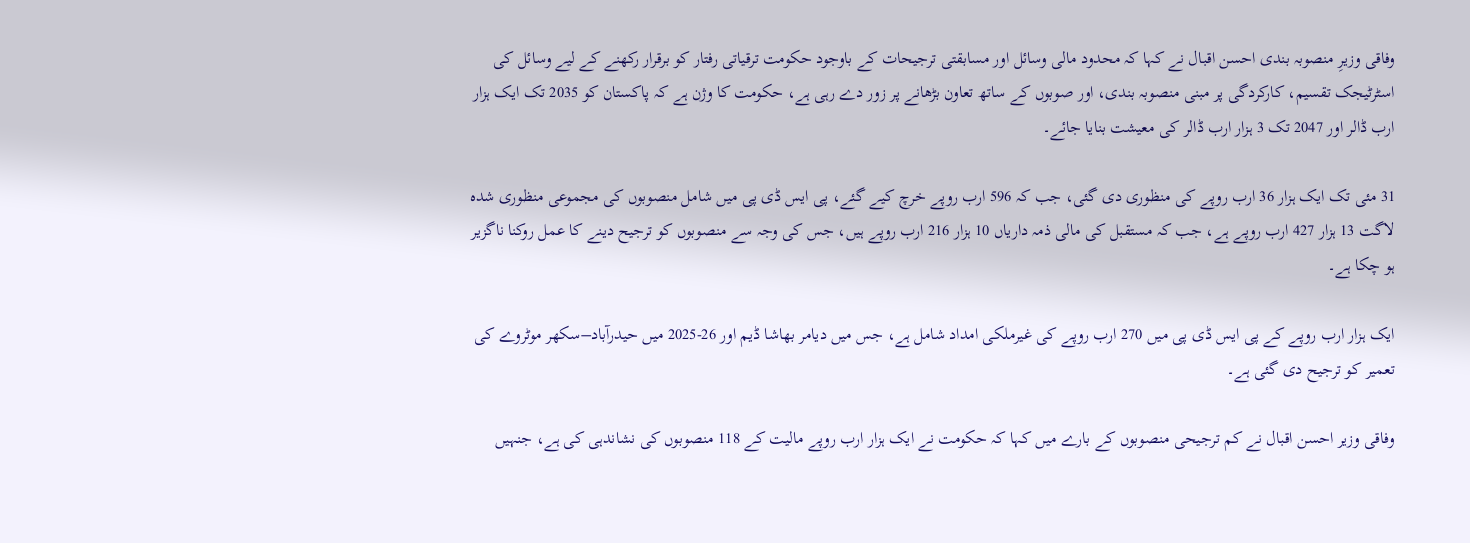وفاقی وزیرِ منصوبہ بندی احسن اقبال نے کہا کہ محدود مالی وسائل اور مسابقتی ترجیحات کے باوجود حکومت ترقیاتی رفتار کو برقرار رکھنے کے لیے وسائل کی اسٹرٹیجک تقسیم، کارکردگی پر مبنی منصوبہ بندی، اور صوبوں کے ساتھ تعاون بڑھانے پر زور دے رہی ہے، حکومت کا وژن ہے کہ پاکستان کو 2035 تک ایک ہزار ارب ڈالر اور 2047 تک 3 ہزار ارب ڈالر کی معیشت بنایا جائے۔

31 مئی تک ایک ہزار 36 ارب روپے کی منظوری دی گئی، جب کہ 596 ارب روپے خرچ کیے گئے، پی ایس ڈی پی میں شامل منصوبوں کی مجموعی منظوری شدہ لاگت 13 ہزار 427 ارب روپے ہے، جب کہ مستقبل کی مالی ذمہ داریاں 10 ہزار 216 ارب روپے ہیں، جس کی وجہ سے منصوبوں کو ترجیح دینے کا عمل روکنا ناگزیر ہو چکا ہے۔

ایک ہزار ارب روپے کے پی ایس ڈی پی میں 270 ارب روپے کی غیرملکی امداد شامل ہے، جس میں دیامر بھاشا ڈیم اور 26-2025 میں حیدرآباد–سکھر موٹروے کی تعمیر کو ترجیح دی گئی ہے۔

وفاقی وزیر احسن اقبال نے کم ترجیحی منصوبوں کے بارے میں کہا کہ حکومت نے ایک ہزار ارب روپے مالیت کے 118 منصوبوں کی نشاندہی کی ہے، جنہیں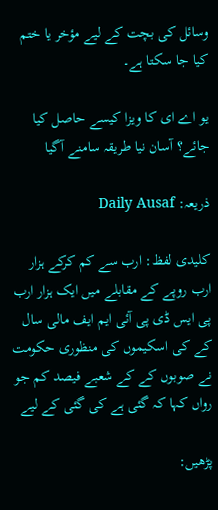وسائل کی بچت کے لیے مؤخر یا ختم کیا جا سکتا ہے۔

یو اے ای کا ویزا کیسے حاصل کیا جائے؟ آسان نیا طریقہ سامنے آگیا

ذریعہ: Daily Ausaf

کلیدی لفظ: ارب سے کم کرکے ہزار ارب روپے کے مقابلے میں ایک ہزار ارب پی ایس ڈی پی آئی ایم ایف مالی سال کے کی اسکیموں کی منظوری حکومت نے صوبوں کے کے شعبے فیصد کم جو رواں کہا کہ گئی ہے کی گئی کے لیے

پڑھیں: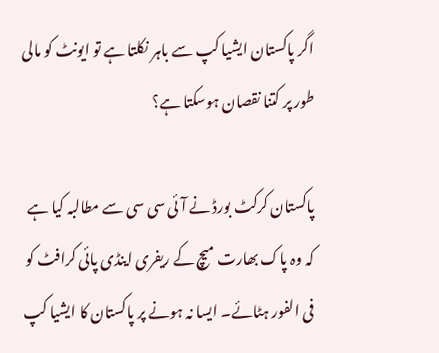اگر پاکستان ایشیا کپ سے باہر نکلتا ہے تو ایونٹ کو مالی طور پر کتنا نقصان ہوسکتا ہے؟

پاکستان کرکٹ بورڈ نے آئی سی سی سے مطالبہ کیا ہے کہ وہ پاک بھارت میچ کے ریفری اینڈی پائی کرافٹ کو فی الفور ہٹائے۔ ایسا نہ ہونے پر پاکستان کا ایشیا کپ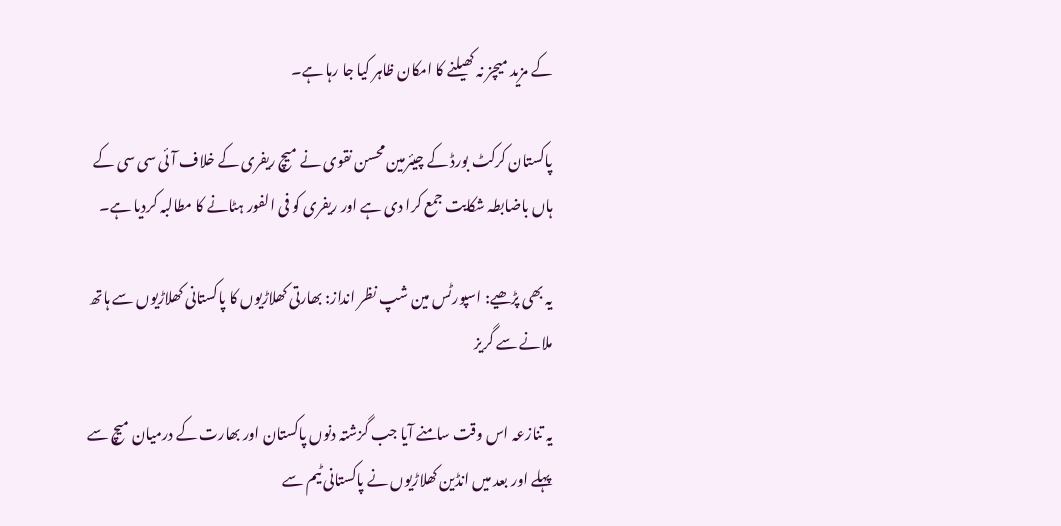کے مزید میچز نہ کھیلنے کا امکان ظاہر کیا جا رہا ہے۔

پاکستان کرکٹ بورڈ کے چیئرمین محسن نقوی نے میچ ریفری کے خلاف آئی سی سی کے ہاں باضابطہ شکایت جمع کرا دی ہے اور ریفری کو فی الفور ہٹانے کا مطالبہ کردیا ہے۔

یہ بھی پڑھیے: اسپورٹس مین شپ نظر انداز: بھارتی کھلاڑیوں کا پاکستانی کھلاڑیوں سے ہاتھ ملانے سے گریز

یہ تنازعہ اس وقت سامنے آیا جب گزشتہ دنوں پاکستان اور بھارت کے درمیان میچ سے پہلے اور بعد میں انڈین کھلاڑیوں نے پاکستانی ٹیم سے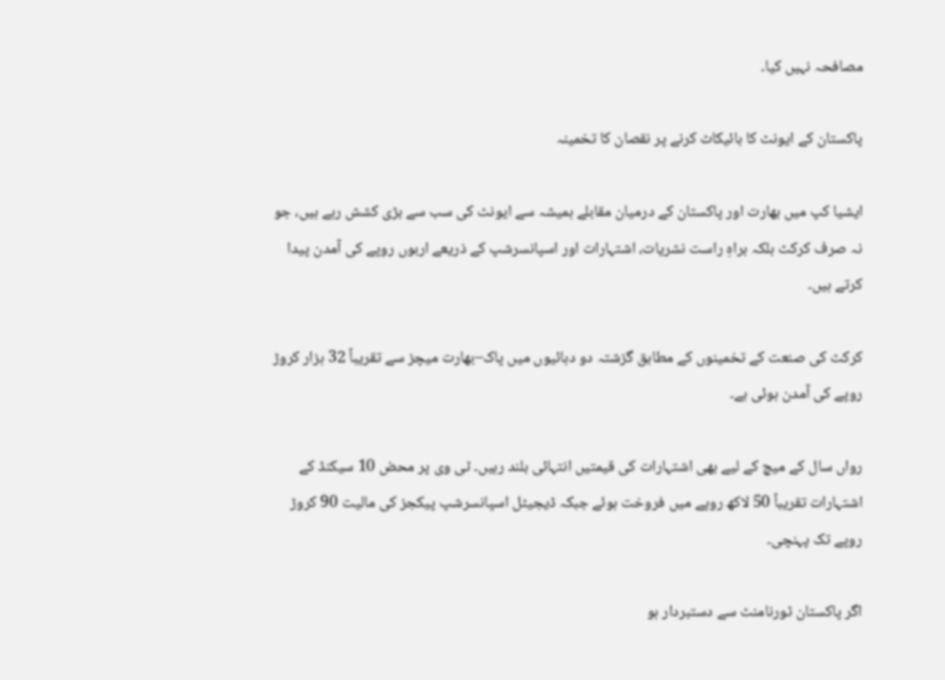مصافحہ نہیں کیا۔

پاکستان کے ایونٹ کا بائیکاٹ کرنے پر نقصان کا تخمینہ

ایشیا کپ میں بھارت اور پاکستان کے درمیان مقابلے ہمیشہ سے ایونٹ کی سب سے بڑی کشش رہے ہیں، جو نہ صرف کرکٹ بلکہ براہِ راست نشریات، اشتہارات اور اسپانسرشپ کے ذریعے اربوں روپے کی آمدن پیدا کرتے ہیں۔

کرکٹ کی صنعت کے تخمینوں کے مطابق گزشتہ دو دہائیوں میں پاک–بھارت میچز سے تقریباً 32 ہزار کروڑ روپے کی آمدن ہوئی ہے۔

رواں سال کے میچ کے لیے بھی اشتہارات کی قیمتیں انتہائی بلند رہیں۔ ٹی وی پر محض 10 سیکنڈ کے اشتہارات تقریباً 50 لاکھ روپے میں فروخت ہوئے جبکہ ڈیجیٹل اسپانسرشپ پیکجز کی مالیت 90 کروڑ روپے تک پہنچی۔

اگر پاکستان ٹورنامنٹ سے دستبردار ہو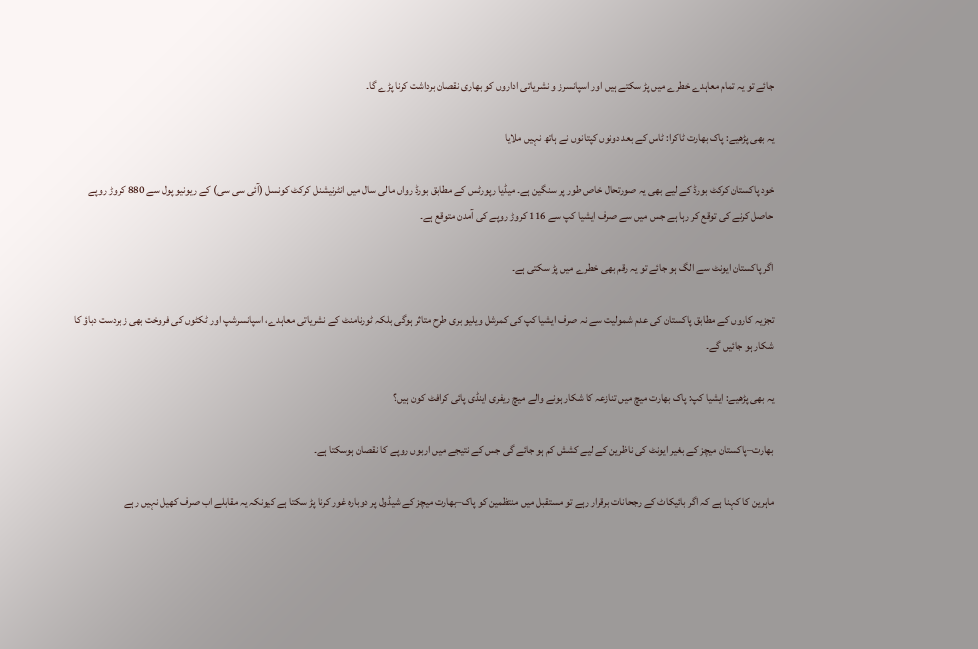جائے تو یہ تمام معاہدے خطرے میں پڑ سکتے ہیں اور اسپانسرز و نشریاتی اداروں کو بھاری نقصان برداشت کرنا پڑے گا۔

یہ بھی پڑھیے: پاک بھارت ٹاکرا: ٹاس کے بعد دونوں کپتانوں نے ہاتھ نہیں ملایا

خود پاکستان کرکٹ بورڈ کے لیے بھی یہ صورتحال خاص طور پر سنگین ہے۔ میڈیا رپورٹس کے مطابق بورڈ رواں مالی سال میں انٹرنیشنل کرکٹ کونسل (آئی سی سی) کے ریونیو پول سے 880 کروڑ روپے حاصل کرنے کی توقع کر رہا ہے جس میں سے صرف ایشیا کپ سے 116 کروڑ روپے کی آمدن متوقع ہے۔

اگر پاکستان ایونٹ سے الگ ہو جائے تو یہ رقم بھی خطرے میں پڑ سکتی ہے۔

تجزیہ کاروں کے مطابق پاکستان کی عدم شمولیت سے نہ صرف ایشیا کپ کی کمرشل ویلیو بری طرح متاثر ہوگی بلکہ ٹورنامنٹ کے نشریاتی معاہدے، اسپانسرشپ اور ٹکٹوں کی فروخت بھی زبردست دباؤ کا شکار ہو جائیں گے۔

یہ بھی پڑھیے: ایشیا کپ: پاک بھارت میچ میں تنازعہ کا شکار ہونے والے میچ ریفری اینڈی پائی کرافٹ کون ہیں؟

بھارت–پاکستان میچز کے بغیر ایونٹ کی ناظرین کے لیے کشش کم ہو جائے گی جس کے نتیجے میں اربوں روپے کا نقصان ہوسکتا ہے۔

ماہرین کا کہنا ہے کہ اگر بائیکاٹ کے رجحانات برقرار رہے تو مستقبل میں منتظمین کو پاک–بھارت میچز کے شیڈول پر دوبارہ غور کرنا پڑ سکتا ہے کیونکہ یہ مقابلے اب صرف کھیل نہیں رہے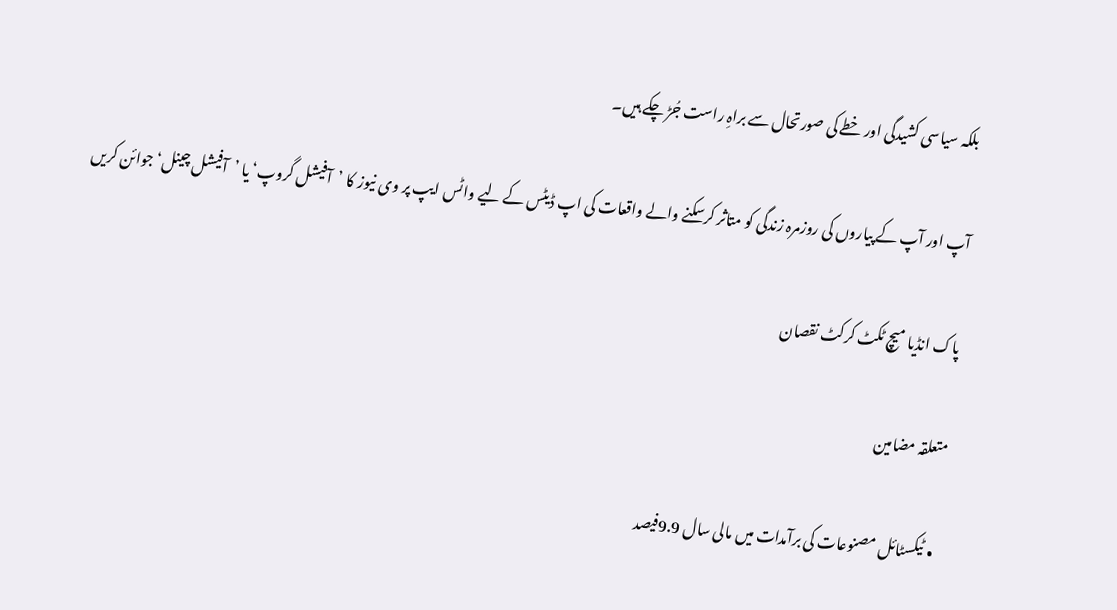بلکہ سیاسی کشیدگی اور خطے کی صورتحال سے براہِ راست جُڑ چکے ہیں۔

آپ اور آپ کے پیاروں کی روزمرہ زندگی کو متاثر کرسکنے والے واقعات کی اپ ڈیٹس کے لیے واٹس ایپ پر وی نیوز کا ’آفیشل گروپ‘ یا ’آفیشل چینل‘ جوائن کریں

پاک انڈیا میچ ٹکٹ کرکٹ نقصان

متعلقہ مضامین

  • ٹیکسٹائل مصنوعات کی برآمدات میں مالی سال 9.9فیصد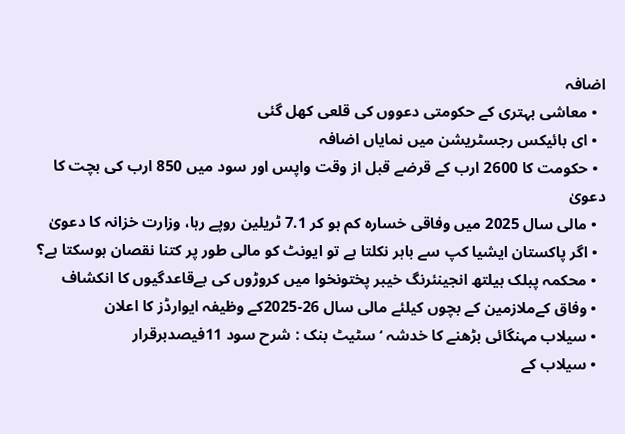اضافہ
  • معاشی بہتری کے حکومتی دعووں کی قلعی کھل گئی
  • ای بائیکس رجسٹریشن میں نمایاں اضافہ
  • حکومت کا 2600 ارب کے قرضے قبل از وقت واپس اور سود میں 850 ارب کی بچت کا دعویٰ
  • مالی سال 2025 میں وفاقی خسارہ کم ہو کر 7.1 ٹریلین روپے رہا، وزارت خزانہ کا دعویٰ
  • اگر پاکستان ایشیا کپ سے باہر نکلتا ہے تو ایونٹ کو مالی طور پر کتنا نقصان ہوسکتا ہے؟
  • محکمہ پبلک ہیلتھ انجینئرنگ خیبر پختونخوا میں کروڑوں کی بےقاعدگیوں کا انکشاف
  • وفاق کےملازمین کے بچوں کیلئے مالی سال 26-2025کے وظیفہ ایوارڈز کا اعلان
  • سیلاب مہنگائی بڑھنے کا خدشہ ‘ سٹیٹ بنک : شرح سود 11فیصدبرقرار
  • سیلاب کے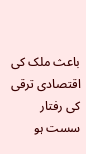باعث ملک کی اقتصادی ترقی کی رفتار سست ہو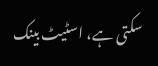سکتی ہے، اسٹیٹ بینک